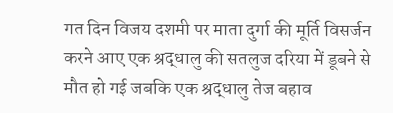गत दिन विजय दशमी पर माता दुर्गा की मूर्ति विसर्जन करने आए एक श्रद्धालु की सतलुज दरिया में डूबने से मौत हो गई जबकि एक श्रद्धालु तेज बहाव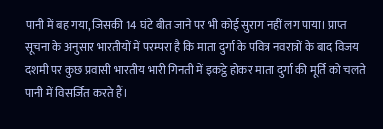पानी में बह गया, जिसकी 14 घंटे बीत जाने पर भी कोई सुराग नहीं लग पाया। प्राप्त सूचना के अनुसार भारतीयों में परम्परा है कि माता दुर्गा के पवित्र नवरात्रों के बाद विजय दशमी पर कुछ प्रवासी भारतीय भारी गिनती में इकट्ठे होकर माता दुर्गा की मूर्ति को चलते पानी में विसर्जित करते हैं।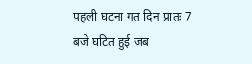पहली घटना गत दिन प्रातः 7 बजे घटित हुई जब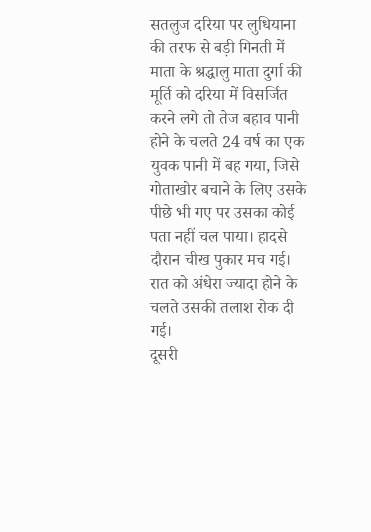सतलुज दरिया पर लुधियाना की तरफ से बड़ी गिनती में माता के श्रद्धालु माता दुर्गा की मूर्ति को दरिया में विसर्जित करने लगे तो तेज बहाव पानी होने के चलते 24 वर्ष का एक युवक पानी में बह गया, जिसे गोताखोर बचाने के लिए उसके पीछे भी गए पर उसका कोई पता नहीं चल पाया। हादसे दौरान चीख पुकार मच गई। रात को अंधेरा ज्यादा होने के चलते उसकी तलाश रोक दी गई।
दूसरी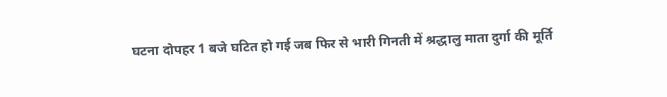घटना दोपहर 1 बजे घटित हो गई जब फिर से भारी गिनती में श्रद्धालु माता दुर्गा की मूर्ति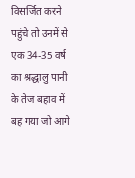विसर्जित करने पहुंचे तो उनमें से एक 34-35 वर्ष का श्रद्धालु पानी के तेज बहाव में बह गया जो आगे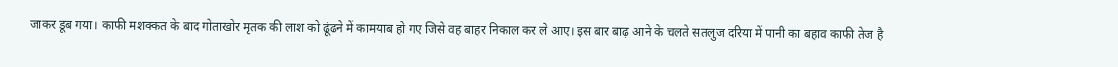जाकर डूब गया। काफी मशक्कत के बाद गोताखोर मृतक की लाश को ढूंढने में कामयाब हो गए जिसे वह बाहर निकाल कर ले आए। इस बार बाढ़ आने के चलते सतलुज दरिया में पानी का बहाव काफी तेज है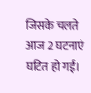जिसके चलते आज 2 घटनाएं घटित हो गईं।